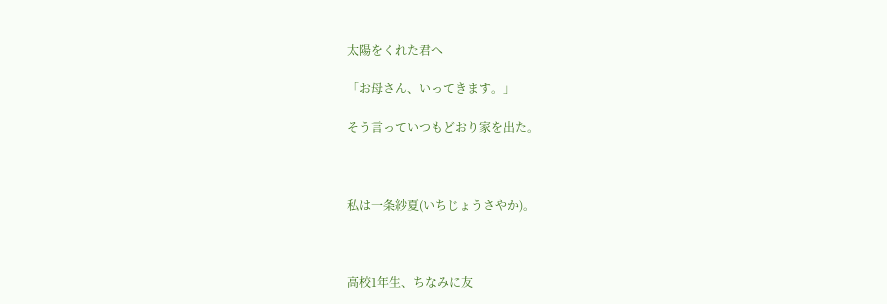太陽をくれた君へ

「お母さん、いってきます。」

そう言っていつもどおり家を出た。



私は一条紗夏(いちじょうさやか)。



高校1年生、ちなみに友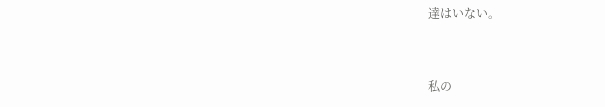達はいない。



私の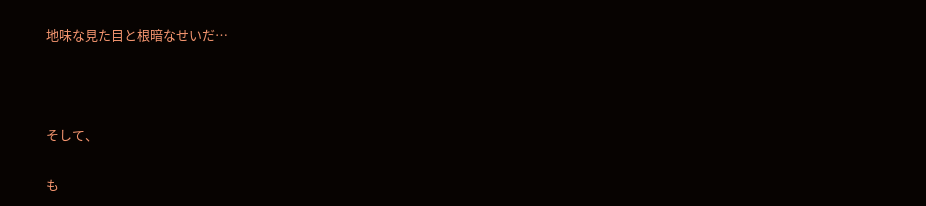地味な見た目と根暗なせいだ…



そして、

も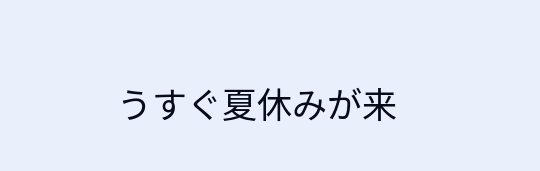うすぐ夏休みが来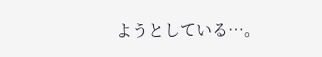ようとしている…。